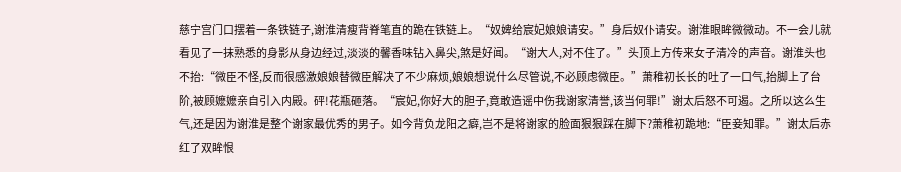慈宁宫门口摆着一条铁链子,谢淮清瘦背脊笔直的跪在铁链上。“奴婢给宸妃娘娘请安。”身后奴仆请安。谢淮眼眸微微动。不一会儿就看见了一抹熟悉的身影从身边经过,淡淡的馨香味钻入鼻尖,煞是好闻。“谢大人,对不住了。”头顶上方传来女子清冷的声音。谢淮头也不抬:“微臣不怪,反而很感激娘娘替微臣解决了不少麻烦,娘娘想说什么尽管说,不必顾虑微臣。”萧稚初长长的吐了一口气,抬脚上了台阶,被顾嬷嬷亲自引入内殿。砰!花瓶砸落。“宸妃,你好大的胆子,竟敢造谣中伤我谢家清誉,该当何罪!”谢太后怒不可遏。之所以这么生气,还是因为谢淮是整个谢家最优秀的男子。如今背负龙阳之癖,岂不是将谢家的脸面狠狠踩在脚下?萧稚初跪地:“臣妾知罪。”谢太后赤红了双眸恨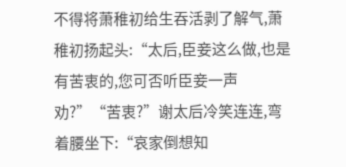不得将萧稚初给生吞活剥了解气,萧稚初扬起头:“太后,臣妾这么做,也是有苦衷的,您可否听臣妾一声劝?”“苦衷?”谢太后冷笑连连,弯着腰坐下:“哀家倒想知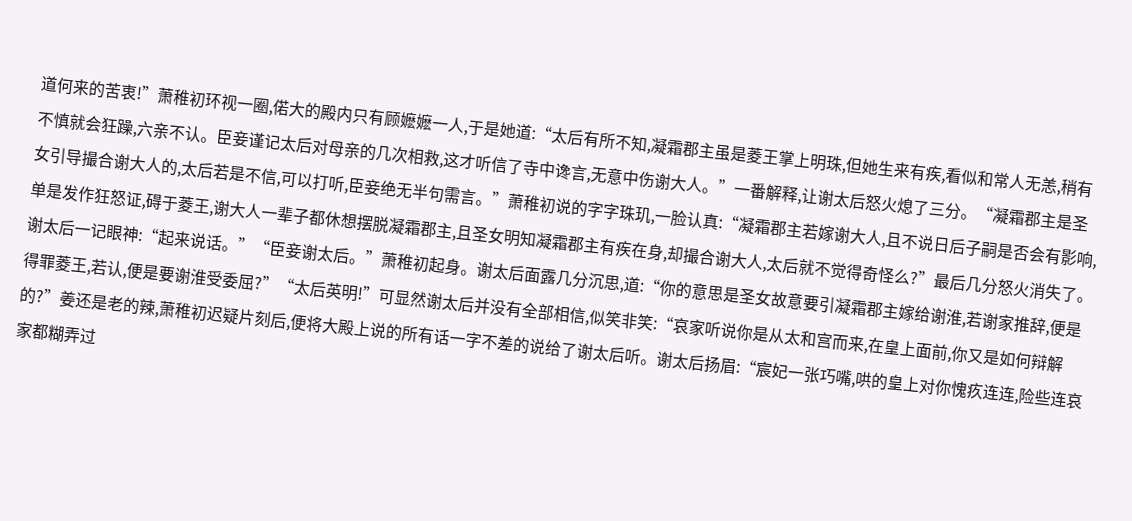道何来的苦衷!”萧稚初环视一圈,偌大的殿内只有顾嬷嬷一人,于是她道:“太后有所不知,凝霜郡主虽是菱王掌上明珠,但她生来有疾,看似和常人无恙,稍有不慎就会狂躁,六亲不认。臣妾谨记太后对母亲的几次相救,这才听信了寺中谗言,无意中伤谢大人。”一番解释,让谢太后怒火熄了三分。“凝霜郡主是圣女引导撮合谢大人的,太后若是不信,可以打听,臣妾绝无半句需言。”萧稚初说的字字珠玑,一脸认真:“凝霜郡主若嫁谢大人,且不说日后子嗣是否会有影响,单是发作狂怒证,碍于菱王,谢大人一辈子都休想摆脱凝霜郡主,且圣女明知凝霜郡主有疾在身,却撮合谢大人,太后就不觉得奇怪么?”最后几分怒火消失了。谢太后一记眼神:“起来说话。”“臣妾谢太后。”萧稚初起身。谢太后面露几分沉思,道:“你的意思是圣女故意要引凝霜郡主嫁给谢淮,若谢家推辞,便是得罪菱王,若认,便是要谢淮受委屈?”“太后英明!”可显然谢太后并没有全部相信,似笑非笑:“哀家听说你是从太和宫而来,在皇上面前,你又是如何辩解的?”姜还是老的辣,萧稚初迟疑片刻后,便将大殿上说的所有话一字不差的说给了谢太后听。谢太后扬眉:“宸妃一张巧嘴,哄的皇上对你愧疚连连,险些连哀家都糊弄过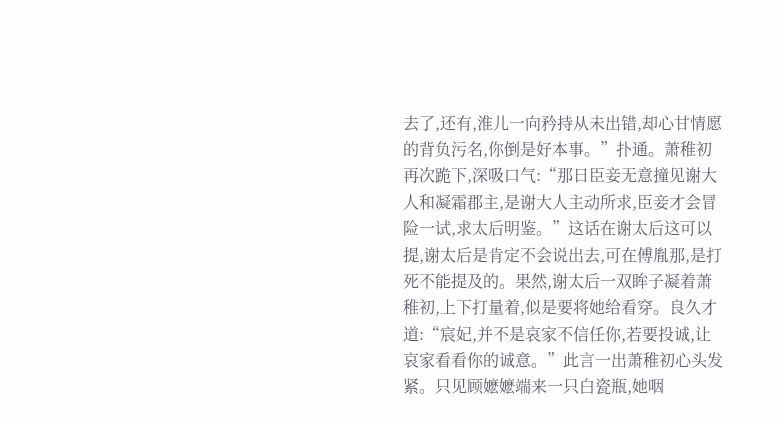去了,还有,淮儿一向矜持从未出错,却心甘情愿的背负污名,你倒是好本事。”扑通。萧稚初再次跪下,深吸口气:“那日臣妾无意撞见谢大人和凝霜郡主,是谢大人主动所求,臣妾才会冒险一试,求太后明鉴。”这话在谢太后这可以提,谢太后是肯定不会说出去,可在傅胤那,是打死不能提及的。果然,谢太后一双眸子凝着萧稚初,上下打量着,似是要将她给看穿。良久才道:“宸妃,并不是哀家不信任你,若要投诚,让哀家看看你的诚意。”此言一出萧稚初心头发紧。只见顾嬷嬷端来一只白瓷瓶,她咽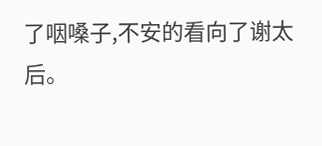了咽嗓子,不安的看向了谢太后。